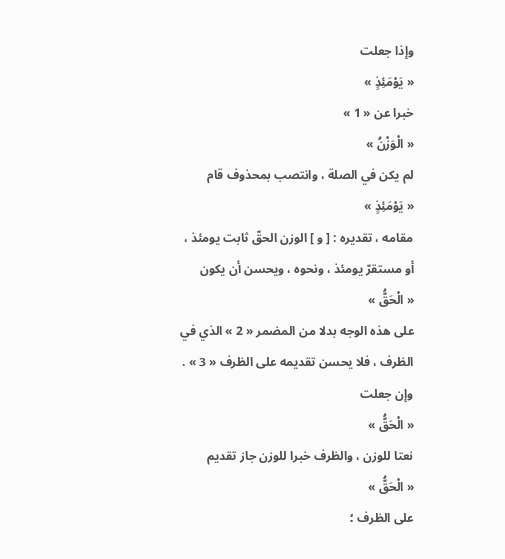وإذا جعلت
« يَوْمَئِذٍ »
خبرا عن « 1 »
« الْوَزْنُ »
لم يكن في الصلة ، وانتصب بمحذوف قام
« يَوْمَئِذٍ »
مقامه ، تقديره : [ و ] الوزن الحقّ ثابت يومئذ ، أو مستقرّ يومئذ ، ونحوه ، ويحسن أن يكون
« الْحَقُّ »
على هذه الوجه بدلا من المضمر « 2 » الذي في الظرف ، فلا يحسن تقديمه على الظرف « 3 » .
وإن جعلت
« الْحَقُّ »
نعتا للوزن ، والظرف خبرا للوزن جاز تقديم
« الْحَقُّ »
على الظرف ؛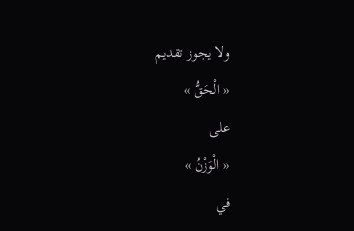ولا يجوز تقديم
« الْحَقُّ »
على
« الْوَزْنُ »
في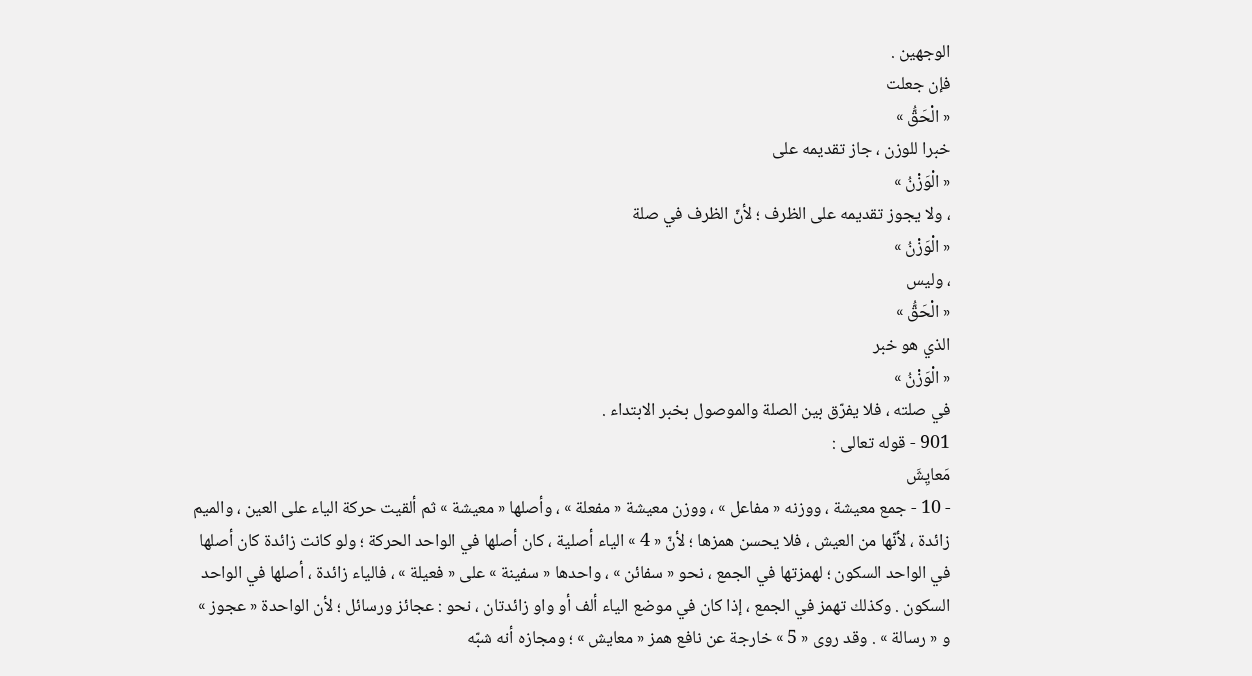الوجهين .
فإن جعلت
« الْحَقُّ »
خبرا للوزن ، جاز تقديمه على
« الْوَزْنُ »
، ولا يجوز تقديمه على الظرف ؛ لأنّ الظرف في صلة
« الْوَزْنُ »
، وليس
« الْحَقُّ »
الذي هو خبر
« الْوَزْنُ »
في صلته ، فلا يفرّق بين الصلة والموصول بخبر الابتداء .
901 - قوله تعالى :
مَعايِشَ
- 10 - جمع معيشة ، ووزنه « مفاعل » ، ووزن معيشة « مفعلة » ، وأصلها « معيشة » ثم ألقيت حركة الياء على العين ، والميم زائدة ، لأنّها من العيش ، فلا يحسن همزها ؛ لأنّ « 4 » الياء أصلية ، كان أصلها في الواحد الحركة ؛ ولو كانت زائدة كان أصلها في الواحد السكون ؛ لهمزتها في الجمع ، نحو « سفائن » ، واحدها « سفينة » على « فعيلة » ، فالياء زائدة ، أصلها في الواحد السكون . وكذلك تهمز في الجمع ، إذا كان في موضع الياء ألف أو واو زائدتان ، نحو : عجائز ورسائل ؛ لأن الواحدة « عجوز » و « رسالة » . وقد روى « 5 » خارجة عن نافع همز « معايش » ؛ ومجازه أنه شبّه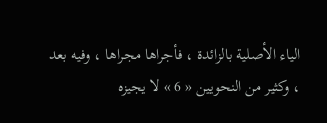الياء الأصلية بالزائدة ، فأجراها مجراها ، وفيه بعد ، وكثير من النحويين « 6 » لا يجيزه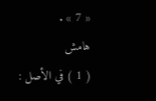« 7 » .
هامش
( 1 ) في الأصل :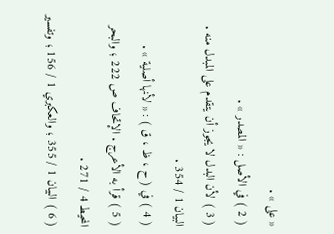« على » .
( 2 ) في الأصل : « المصدر » .
( 3 ) لأن البدل لا يجوز أن يتقدم على المبدل منه . البيان 1 / 354 .
( 4 ) في ( ح ، ظ ، ق ) : « لأنها أصلية » .
( 5 ) قرأ به الأعرج . الإتحاف ص 222 ؛ والبحر المحيط 4 / 271 .
( 6 ) البيان 1 / 355 ؛ والعكبري 1 / 156 ؛ وتفسير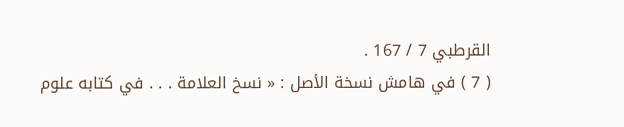القرطبي 7 / 167 .
( 7 ) في هامش نسخة الأصل : « نسخ العلامة . . . في كتابه علوم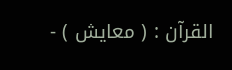القرآن : ( معايش ) -